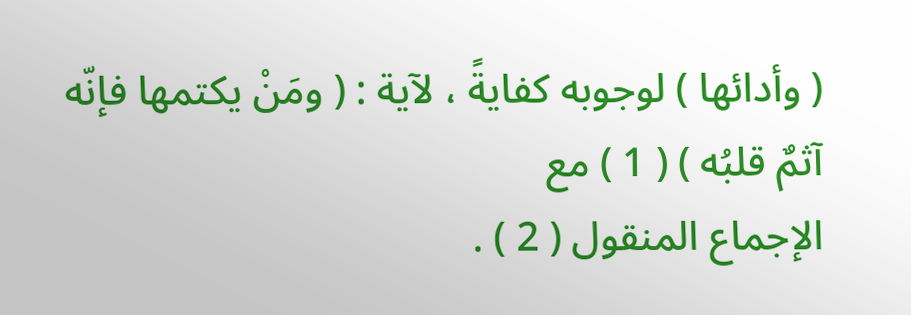( وأدائها ) لوجوبه كفايةً ، لآية : ( ومَنْ يكتمها فإنّه آثمٌ قلبُه ) ( 1 ) مع
الإجماع المنقول ( 2 ) .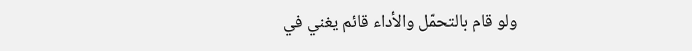ولو قام بالتحمّل والأداء قائم يغني في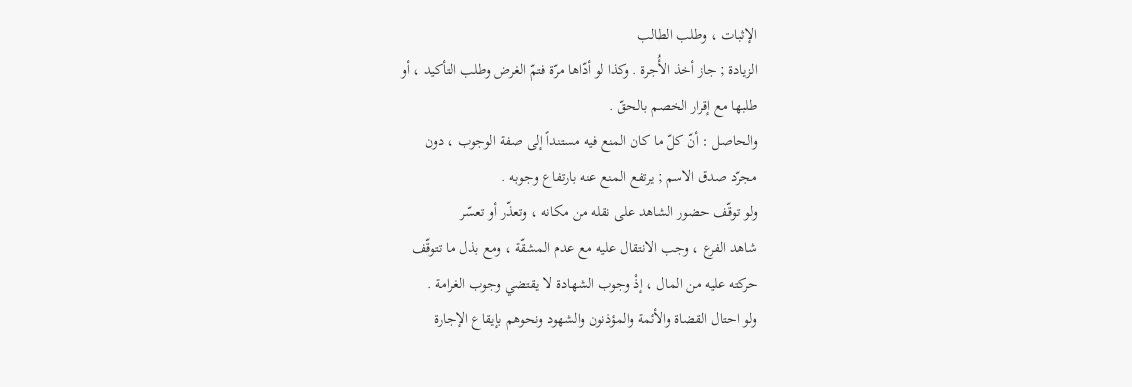الإثبات ، وطلب الطالب
الزيادة ; جاز أخذ الأُجرة . وكذا لو أدّاها مرّة فتمّ الغرض وطلب التأكيد ، أو
طلبها مع إقرار الخصم بالحقّ .
والحاصل : أنّ كلّ ما كان المنع فيه مستنداً إلى صفة الوجوب ، دون
مجرّد صدق الاسم ; يرتفع المنع عنه بارتفاع وجوبه .
ولو توقّف حضور الشاهد على نقله من مكانه ، وتعذّر أو تعسّر
شاهد الفرع ، وجب الانتقال عليه مع عدم المشقّة ، ومع بذل ما تتوقّف
حركته عليه من المال ، إذْ وجوب الشهادة لا يقتضي وجوب الغرامة .
ولو احتال القضاة والأئمة والمؤذنون والشهود ونحوهم بإيقاع الإجارة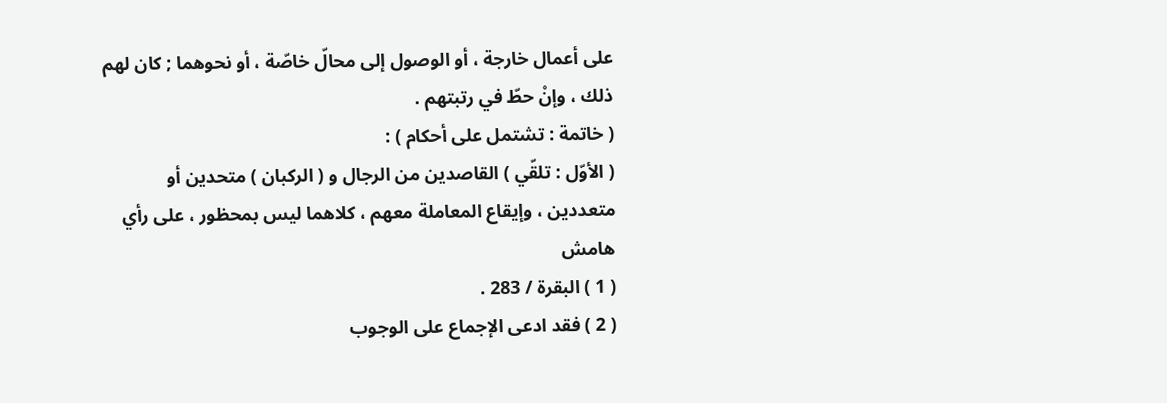على أعمال خارجة ، أو الوصول إلى محالّ خاصّة ، أو نحوهما ; كان لهم
ذلك ، وإنْ حطّ في رتبتهم .
( خاتمة : تشتمل على أحكام ) :
( الأوّل : تلقّي ) القاصدين من الرجال و ( الركبان ) متحدين أو
متعددين ، وإيقاع المعاملة معهم ، كلاهما ليس بمحظور ، على رأي
هامش
( 1 ) البقرة / 283 .
( 2 ) فقد ادعى الإجماع على الوجوب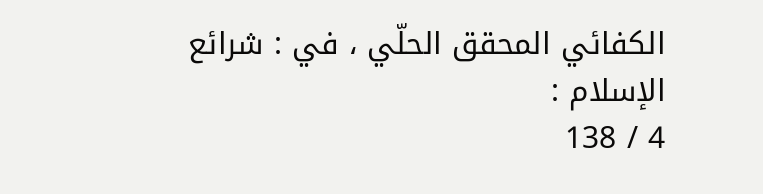الكفائي المحقق الحلّي ، في : شرائع الإسلام :
4 / 138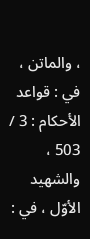، والماتن ، في : قواعد الأحكام : 3 / 503 ، والشهيد الأوّل ، في :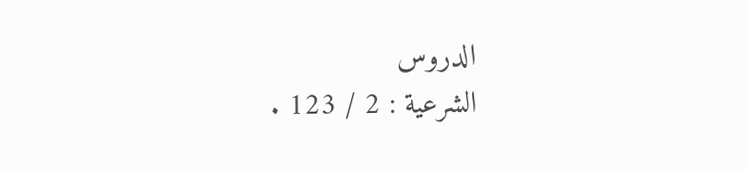الدروس
الشرعية : 2 / 123 .